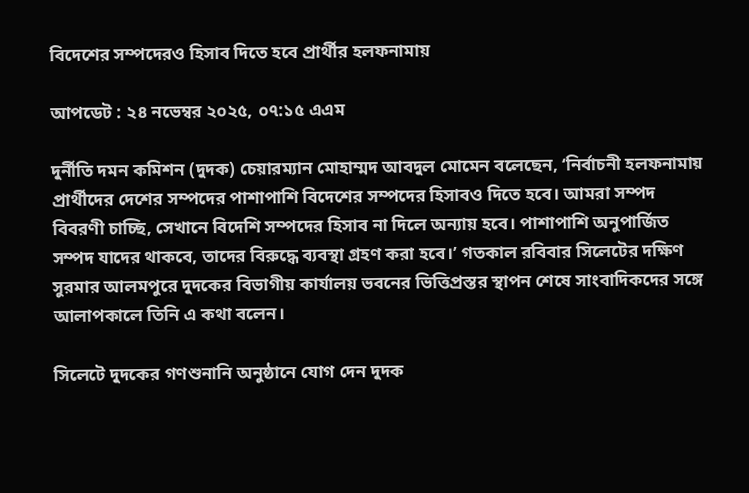বিদেশের সম্পদেরও হিসাব দিতে হবে প্রার্থীর হলফনামায়

আপডেট : ২৪ নভেম্বর ২০২৫, ০৭:১৫ এএম

দুর্নীতি দমন কমিশন (দুদক) চেয়ারম্যান মোহাম্মদ আবদুল মোমেন বলেছেন, ‘নির্বাচনী হলফনামায় প্রার্থীদের দেশের সম্পদের পাশাপাশি বিদেশের সম্পদের হিসাবও দিতে হবে। আমরা সম্পদ বিবরণী চাচ্ছি, সেখানে বিদেশি সম্পদের হিসাব না দিলে অন্যায় হবে। পাশাপাশি অনুপার্জিত সম্পদ যাদের থাকবে, তাদের বিরুদ্ধে ব্যবস্থা গ্রহণ করা হবে।’ গতকাল রবিবার সিলেটের দক্ষিণ সুরমার আলমপুরে দুদকের বিভাগীয় কার্যালয় ভবনের ভিত্তিপ্রস্তর স্থাপন শেষে সাংবাদিকদের সঙ্গে আলাপকালে তিনি এ কথা বলেন।

সিলেটে দুদকের গণশুনানি অনুষ্ঠানে যোগ দেন দুদক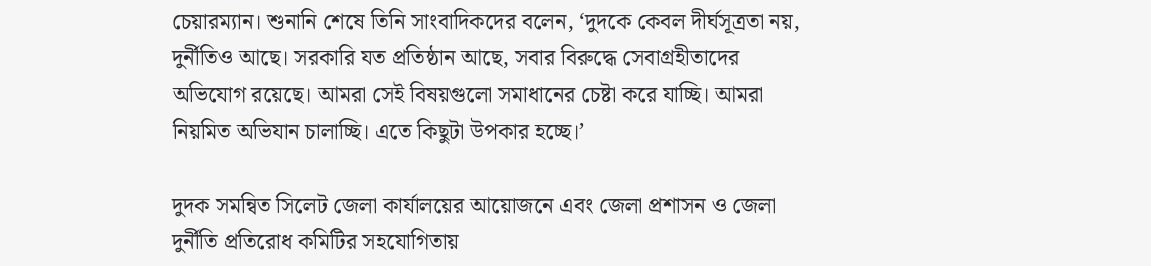চেয়ারম্যান। শুনানি শেষে তিনি সাংবাদিকদের বলেন, ‘দুদকে কেবল দীর্ঘসূত্রতা নয়, দুর্নীতিও আছে। সরকারি যত প্রতিষ্ঠান আছে, সবার বিরুদ্ধে সেবাগ্রহীতাদের অভিযোগ রয়েছে। আমরা সেই বিষয়গুলো সমাধানের চেষ্টা করে যাচ্ছি। আমরা নিয়মিত অভিযান চালাচ্ছি। এতে কিছুটা উপকার হচ্ছে।’

দুদক সমন্বিত সিলেট জেলা কার্যালয়ের আয়োজনে এবং জেলা প্রশাসন ও জেলা দুর্নীতি প্রতিরোধ কমিটির সহযোগিতায়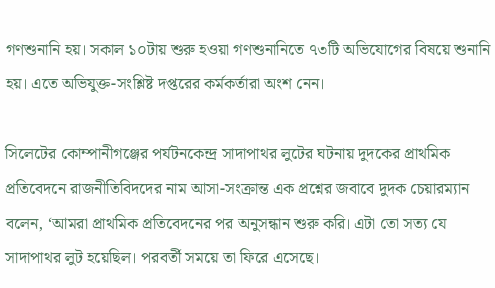গণশুনানি হয়। সকাল ১০টায় শুরু হওয়া গণশুনানিতে ৭৩টি অভিযোগের বিষয়ে শুনানি হয়। এতে অভিযুক্ত-সংশ্লিষ্ট দপ্তরের কর্মকর্তারা অংশ নেন।

সিলেটের কোম্পানীগঞ্জের পর্যটনকেন্দ্র সাদাপাথর লুটের ঘটনায় দুদকের প্রাথমিক প্রতিবেদনে রাজনীতিবিদদের নাম আসা-সংক্রান্ত এক প্রশ্নের জবাবে দুদক চেয়ারম্যান বলেন, ‘আমরা প্রাথমিক প্রতিবেদনের পর অনুসন্ধান শুরু করি। এটা তো সত্য যে সাদাপাথর লুট হয়েছিল। পরবর্তী সময়ে তা ফিরে এসেছে।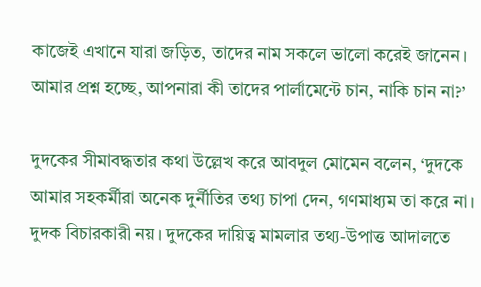কাজেই এখানে যারা জড়িত, তাদের নাম সকলে ভালো করেই জানেন। আমার প্রশ্ন হচ্ছে, আপনারা কী তাদের পার্লামেন্টে চান, নাকি চান না?’

দুদকের সীমাবদ্ধতার কথা উল্লেখ করে আবদুল মোমেন বলেন, ‘দুদকে আমার সহকর্মীরা অনেক দুর্নীতির তথ্য চাপা দেন, গণমাধ্যম তা করে না। দুদক বিচারকারী নয়। দুদকের দায়িত্ব মামলার তথ্য-উপাত্ত আদালতে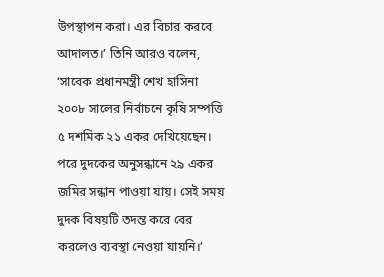উপস্থাপন করা। এর বিচার করবে আদালত।’ তিনি আরও বলেন, ‘সাবেক প্রধানমন্ত্রী শেখ হাসিনা ২০০৮ সালের নির্বাচনে কৃষি সম্পত্তি ৫ দশমিক ২১ একর দেখিয়েছেন। পরে দুদকের অনুসন্ধানে ২৯ একর জমির সন্ধান পাওয়া যায়। সেই সময় দুদক বিষয়টি তদন্ত করে বের করলেও ব্যবস্থা নেওয়া যায়নি।’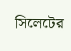সিলেটের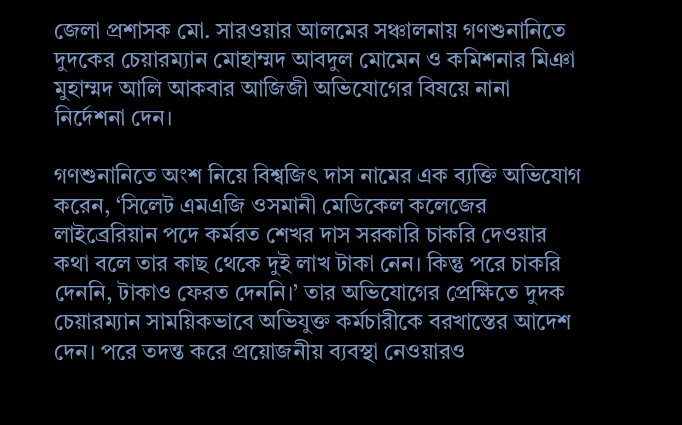জেলা প্রশাসক মো. সারওয়ার আলমের সঞ্চালনায় গণশুনানিতে দুদকের চেয়ারম্যান মোহাম্মদ আবদুল মোমেন ও কমিশনার মিঞা মুহাম্মদ আলি আকবার আজিজী অভিযোগের বিষয়ে নানা নির্দেশনা দেন।

গণশুনানিতে অংশ নিয়ে বিশ্বজিৎ দাস নামের এক ব্যক্তি অভিযোগ করেন, ‘সিলেট এমএজি ওসমানী মেডিকেল কলেজের লাইব্রেরিয়ান পদে কর্মরত শেখর দাস সরকারি চাকরি দেওয়ার কথা বলে তার কাছ থেকে দুই লাখ টাকা নেন। কিন্তু পরে চাকরি দেননি, টাকাও ফেরত দেননি।’ তার অভিযোগের প্রেক্ষিতে দুদক চেয়ারম্যান সাময়িকভাবে অভিযুক্ত কর্মচারীকে বরখাস্তের আদেশ দেন। পরে তদন্ত করে প্রয়োজনীয় ব্যবস্থা নেওয়ারও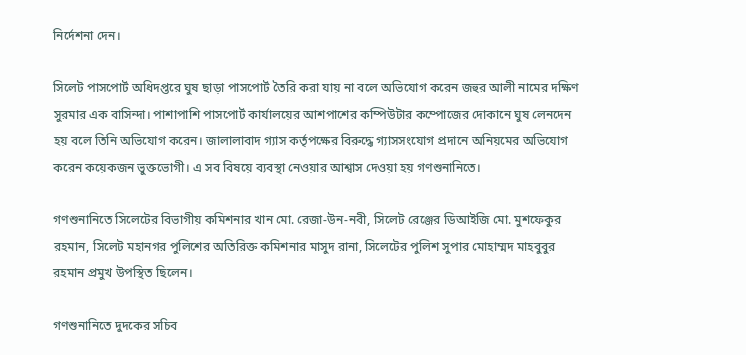নির্দেশনা দেন।

সিলেট পাসপোর্ট অধিদপ্তরে ঘুষ ছাড়া পাসপোর্ট তৈরি করা যায় না বলে অভিযোগ করেন জহুর আলী নামের দক্ষিণ সুরমার এক বাসিন্দা। পাশাপাশি পাসপোর্ট কার্যালয়ের আশপাশের কম্পিউটার কম্পোজের দোকানে ঘুষ লেনদেন হয় বলে তিনি অভিযোগ করেন। জালালাবাদ গ্যাস কর্তৃপক্ষের বিরুদ্ধে গ্যাসসংযোগ প্রদানে অনিয়মের অভিযোগ করেন কয়েকজন ভুক্তভোগী। এ সব বিষয়ে ব্যবস্থা নেওয়ার আশ্বাস দেওয়া হয় গণশুনানিতে।

গণশুনানিতে সিলেটের বিভাগীয় কমিশনার খান মো. রেজা-উন-নবী, সিলেট রেঞ্জের ডিআইজি মো. মুশফেকুর রহমান, সিলেট মহানগর পুলিশের অতিরিক্ত কমিশনার মাসুদ রানা, সিলেটের পুলিশ সুপার মোহাম্মদ মাহবুবুর রহমান প্রমুখ উপস্থিত ছিলেন।

গণশুনানিতে দুদকের সচিব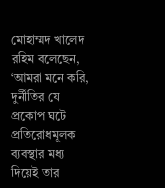মোহাম্মদ খালেদ রহিম বলেছেন, ‘আমরা মনে করি, দুর্নীতির যে প্রকোপ ঘটে প্রতিরোধমূলক ব্যবস্থার মধ্য দিয়েই তার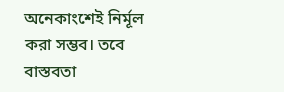অনেকাংশেই নির্মূল করা সম্ভব। তবে বাস্তবতা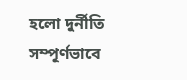হলো দুর্নীতি সম্পূর্ণভাবে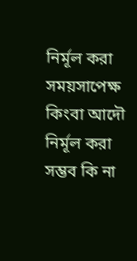নির্মূল করা সময়সাপেক্ষ কিংবা আদৌ নির্মূল করা সম্ভব কি না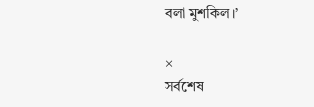বলা মুশকিল।’

×
সর্বশেষ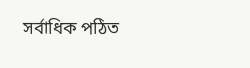সর্বাধিক পঠিত